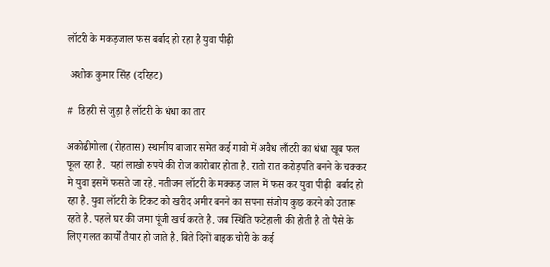लॉटरी के मकड़जाल फस बर्बाद हो रहा है युवा पीढ़ी

 अशोक कुमार सिंह (दरिहट)

#  डिहरी से जुड़ा है लॉटरी के धंधा का तार

अकोढीगोला (रोहतास) स्थानीय बाजार समेत कई गावो में अवैध लाँटरी का धंधा खूब फल फूल रहा है.  यहां लाखो रुपये की रोज कारोबार होता है. रातो रात करोड़पति बनने के चक्कर मे युवा इसमें फसते जा रहे. नतीजन लॉटरी के मक्कड़ जाल में फस कर युवा पीढ़ी  बर्बाद हो रहा है. युवा लॉटरी के टिकट को खरीद अमीर बनने का सपना संजोय कुछ करने को उतारू रहते है. पहले घर की जमा पूंजी खर्च करते है. जब स्थिति फटेहाली की होती है तो पैसे के लिए गलत कार्यों तैयार हो जाते है. बिते दिनों बाइक चोरी के कई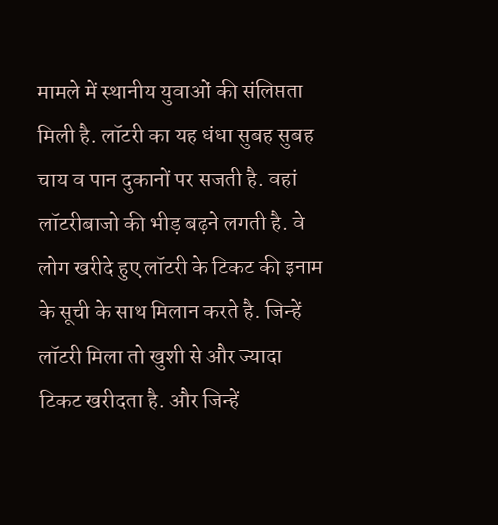मामले में स्थानीय युवाओं की संलिप्तता मिली है. लॉटरी का यह धंधा सुबह सुबह चाय व पान दुकानों पर सजती है. वहां लॉटरीबाजो की भीड़ बढ़ने लगती है. वे लोग खरीदे हुए लॉटरी के टिकट की इनाम के सूची के साथ मिलान करते है. जिन्हें लॉटरी मिला तो खुशी से और ज्यादा टिकट खरीदता है. और जिन्हें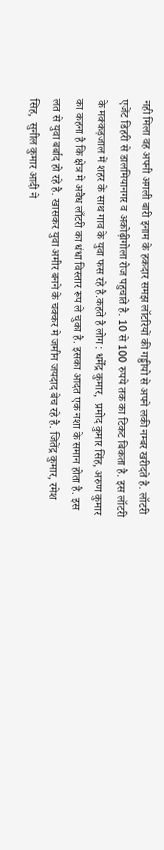नही मिला वह अपनी अगली बारी इनाम के हकदार समझ लॉटरियों की गड्डीयो से अपने लकी नम्बर खरीदते है. लॉटरी एजेंट डिहरी से डालमियानगर व अकोढ़ीगोला रोज पहुचाते है. 10 से 100 रुपये तक का टिकट बिकता है. इस लॉटरी के मक्कड़जाल में शहर के साथ गाव के युवा फस रहे है.कहते है लोग : धर्मेंद्र कुमार,  प्रमोद कुमार सिंह, अरुण कुमार का कहना है कि क्षेत्र मे अवैध लाँटरी का धंधा विस्तार रूप ले चुका है. इसका आदत एक नशा के समान होता है. इस लत से युवा बर्बाद हो रहे है. खासकर युवा अमीर बनने के चक्कर मे जमीन जयदाद बेच रहे है. जितेंद्र कुमार, रमेश सिह,  सुनील कुमार आदी ने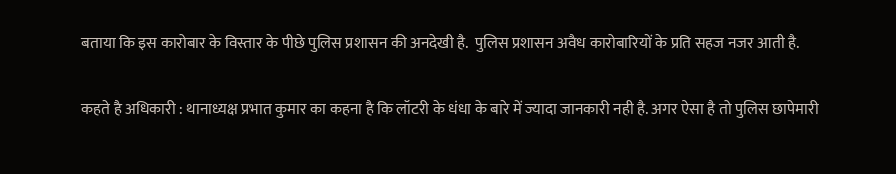बताया कि इस कारोबार के विस्तार के पीछे पुलिस प्रशासन की अनदेखी है.  पुलिस प्रशासन अवैध कारोबारियों के प्रति सहज नजर आती है.

कहते है अधिकारी : थानाध्यक्ष प्रभात कुमार का कहना है कि लॉटरी के धंधा के बारे में ज्यादा जानकारी नही है. अगर ऐसा है तो पुलिस छापेमारी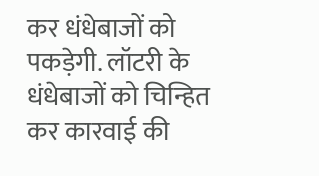कर धंधेबाजों को पकड़ेगी. लॉटरी के धंधेबाजों को चिन्हित कर कारवाई की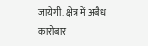जायेगी. क्षेत्र में अबैध कारोबार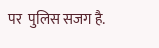पर  पुलिस सजग है.